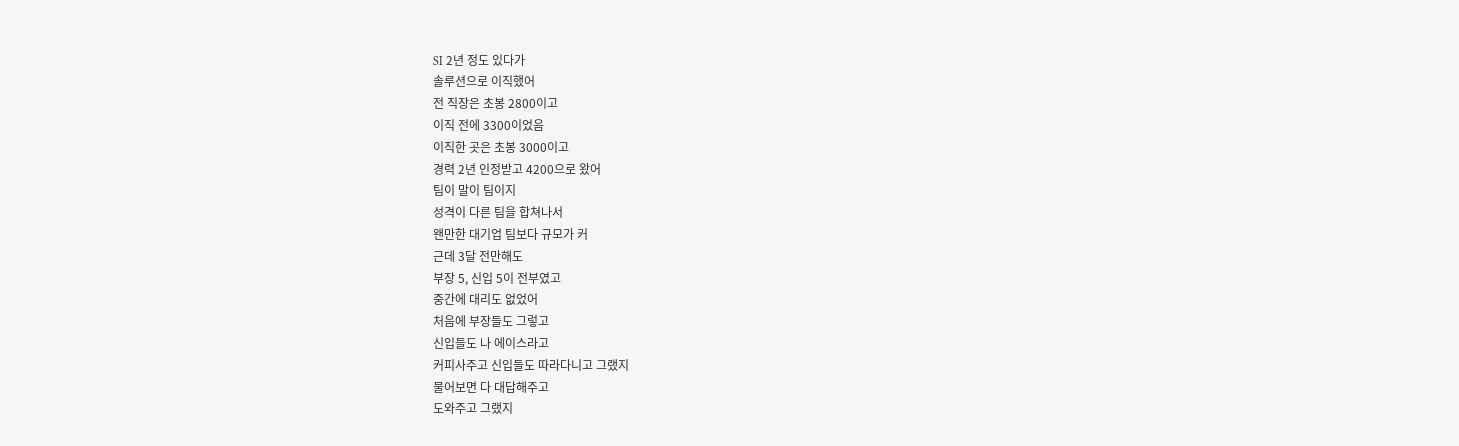SI 2년 정도 있다가
솔루션으로 이직했어
전 직장은 초봉 2800이고
이직 전에 3300이었음
이직한 곳은 초봉 3000이고
경력 2년 인정받고 4200으로 왔어
팀이 말이 팀이지
성격이 다른 팀을 합쳐나서
왠만한 대기업 팀보다 규모가 커
근데 3달 전만해도
부장 5, 신입 5이 전부였고
중간에 대리도 없었어
처음에 부장들도 그렇고
신입들도 나 에이스라고
커피사주고 신입들도 따라다니고 그랬지
물어보면 다 대답해주고
도와주고 그랬지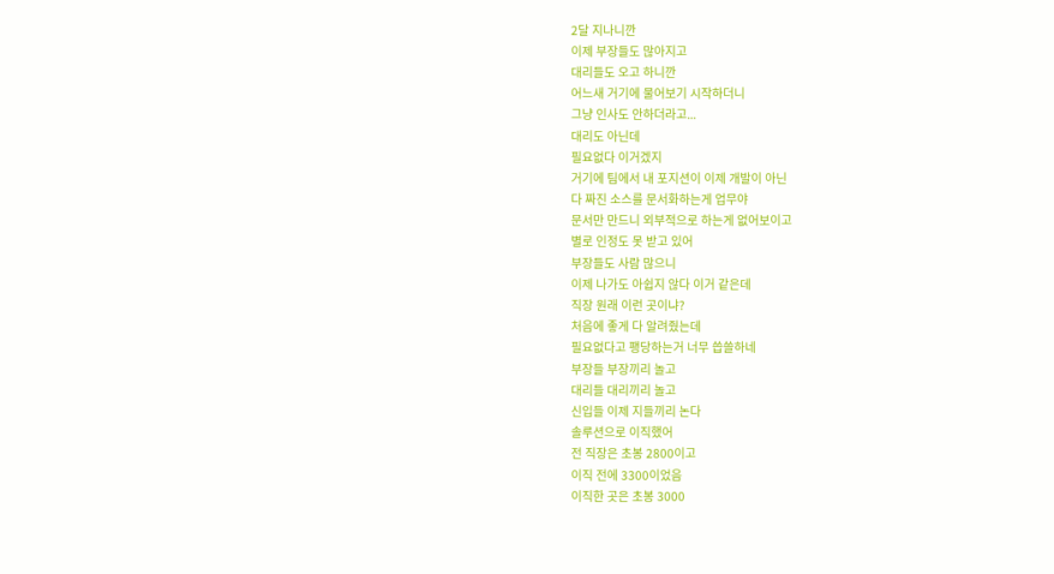2달 지나니깐
이제 부장들도 많아지고
대리들도 오고 하니깐
어느새 거기에 물어보기 시작하더니
그냥 인사도 안하더라고...
대리도 아닌데
필요없다 이거겠지
거기에 팀에서 내 포지션이 이제 개발이 아닌
다 짜진 소스를 문서화하는게 업무야
문서만 만드니 외부적으로 하는게 없어보이고
별로 인정도 못 받고 있어
부장들도 사람 많으니
이제 나가도 아쉽지 않다 이거 같은데
직장 원래 이런 곳이냐?
처음에 좋게 다 알려줬는데
필요없다고 팽당하는거 너무 씁쓸하네
부장들 부장끼리 놀고
대리들 대리끼리 놀고
신입들 이제 지들끼리 논다
솔루션으로 이직했어
전 직장은 초봉 2800이고
이직 전에 3300이었음
이직한 곳은 초봉 3000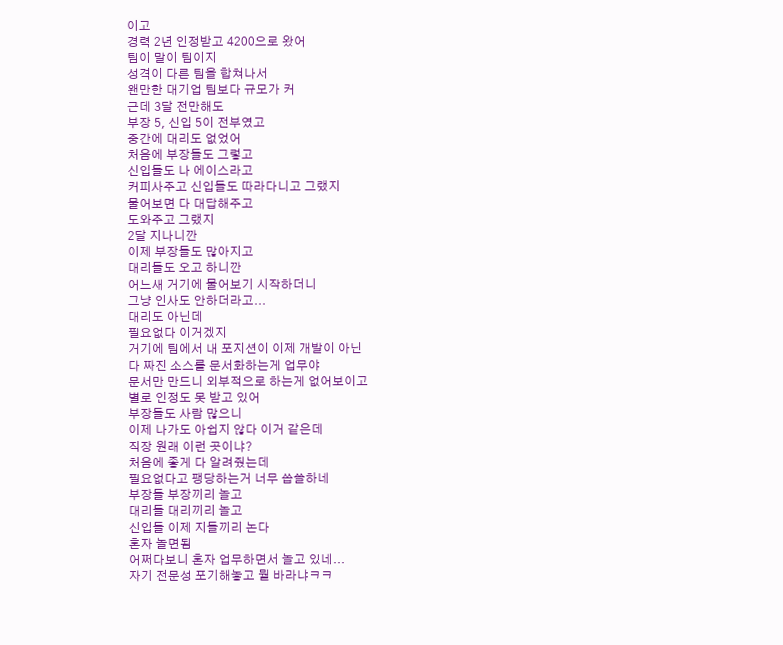이고
경력 2년 인정받고 4200으로 왔어
팀이 말이 팀이지
성격이 다른 팀을 합쳐나서
왠만한 대기업 팀보다 규모가 커
근데 3달 전만해도
부장 5, 신입 5이 전부였고
중간에 대리도 없었어
처음에 부장들도 그렇고
신입들도 나 에이스라고
커피사주고 신입들도 따라다니고 그랬지
물어보면 다 대답해주고
도와주고 그랬지
2달 지나니깐
이제 부장들도 많아지고
대리들도 오고 하니깐
어느새 거기에 물어보기 시작하더니
그냥 인사도 안하더라고...
대리도 아닌데
필요없다 이거겠지
거기에 팀에서 내 포지션이 이제 개발이 아닌
다 짜진 소스를 문서화하는게 업무야
문서만 만드니 외부적으로 하는게 없어보이고
별로 인정도 못 받고 있어
부장들도 사람 많으니
이제 나가도 아쉽지 않다 이거 같은데
직장 원래 이런 곳이냐?
처음에 좋게 다 알려줬는데
필요없다고 팽당하는거 너무 씁쓸하네
부장들 부장끼리 놀고
대리들 대리끼리 놀고
신입들 이제 지들끼리 논다
혼자 놀면됨
어쩌다보니 혼자 업무하면서 놀고 있네...
자기 전문성 포기해놓고 뭘 바라냐ㅋㅋ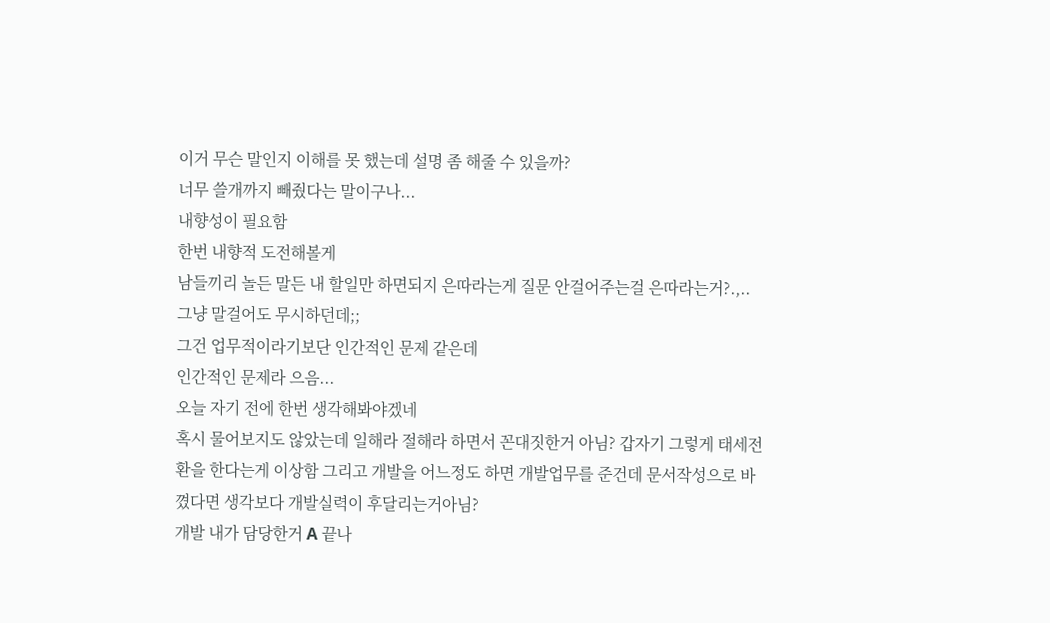이거 무슨 말인지 이해를 못 했는데 설명 좀 해줄 수 있을까?
너무 쓸개까지 빼줬다는 말이구나...
내향성이 필요함
한번 내향적 도전해볼게
남들끼리 놀든 말든 내 할일만 하면되지 은따라는게 질문 안걸어주는걸 은따라는거?.,..
그냥 말걸어도 무시하던데;;
그건 업무적이라기보단 인간적인 문제 같은데
인간적인 문제라 으음...
오늘 자기 전에 한번 생각해봐야겠네
혹시 물어보지도 않았는데 일해라 절해라 하면서 꼰대짓한거 아님? 갑자기 그렇게 태세전환을 한다는게 이상함 그리고 개발을 어느정도 하면 개발업무를 준건데 문서작성으로 바꼈다면 생각보다 개발실력이 후달리는거아님?
개발 내가 담당한거 A 끝나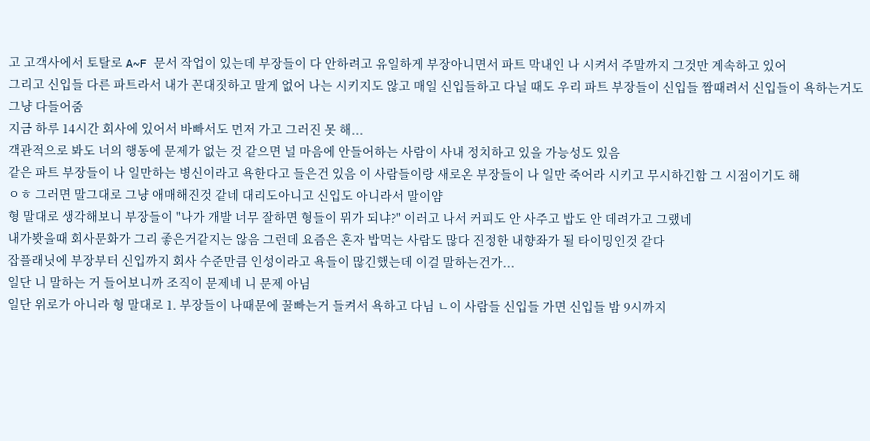고 고객사에서 토탈로 A~F 문서 작업이 있는데 부장들이 다 안하려고 유일하게 부장아니면서 파트 막내인 나 시켜서 주말까지 그것만 계속하고 있어
그리고 신입들 다른 파트라서 내가 꼰대짓하고 말게 없어 나는 시키지도 않고 매일 신입들하고 다닐 때도 우리 파트 부장들이 신입들 짬때려서 신입들이 욕하는거도 그냥 다들어줌
지금 하루 14시간 회사에 있어서 바빠서도 먼저 가고 그러진 못 해...
객관적으로 봐도 너의 행동에 문제가 없는 것 같으면 널 마음에 안들어하는 사람이 사내 정치하고 있을 가능성도 있음
같은 파트 부장들이 나 일만하는 병신이라고 욕한다고 들은건 있음 이 사람들이랑 새로온 부장들이 나 일만 죽어라 시키고 무시하긴함 그 시점이기도 해
ㅇㅎ 그러면 말그대로 그냥 애매해진것 같네 대리도아니고 신입도 아니라서 말이얌
형 말대로 생각해보니 부장들이 "나가 개발 너무 잘하면 형들이 뮈가 되냐?" 이러고 나서 커피도 안 사주고 밥도 안 데려가고 그랬네
내가봣을때 회사문화가 그리 좋은거같지는 않음 그런데 요즘은 혼자 밥먹는 사람도 많다 진정한 내향좌가 될 타이밍인것 같다
잡플래닛에 부장부터 신입까지 회사 수준만큼 인성이라고 욕들이 많긴했는데 이걸 말하는건가...
일단 니 말하는 거 들어보니까 조직이 문제네 니 문제 아님
일단 위로가 아니라 형 말대로 1. 부장들이 나때문에 꿀빠는거 들켜서 욕하고 다님 ㄴ이 사람들 신입들 가면 신입들 밤 9시까지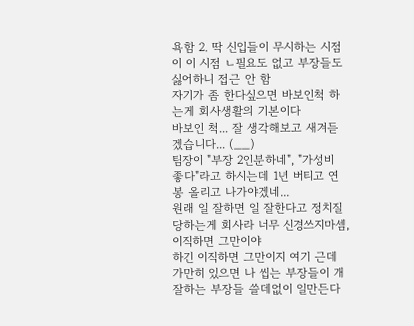욕함 2. 딱 신입들이 무시하는 시점이 이 시점 ㄴ필요도 없고 부장들도 싫어하니 접근 안 함
자기가 좀 한다싶으면 바보인척 하는게 회사생활의 기본이다
바보인 척... 잘 생각해보고 새겨듣겠습니다... (__)
팀장이 "부장 2인분하네", "가성비 좋다"라고 하시는데 1년 버티고 연봉 올리고 나가야겠네...
원래 일 잘하면 일 잘한다고 정치질 당하는게 회사라 너무 신경쓰지마셈, 이직하면 그만이야
하긴 이직하면 그만이지 여기 근데 가만히 있으면 나 씹는 부장들이 개잘하는 부장들 쓸데없이 일만든다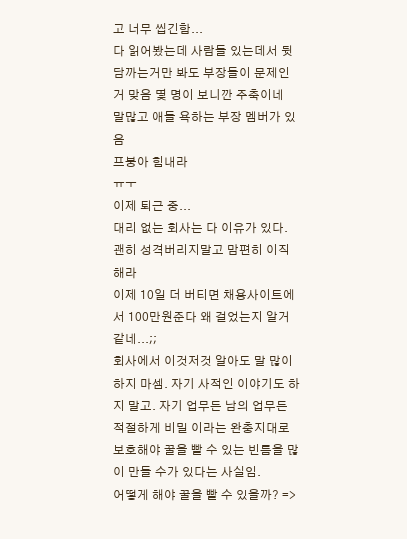고 너무 씹긴함...
다 읽어봤는데 사람들 있는데서 뒷담까는거만 봐도 부장들이 문제인거 맞음 몇 명이 보니깐 주축이네
말많고 애들 욕하는 부장 멤버가 있음
프붕아 힘내라
ㅠㅜ
이제 퇴근 중...
대리 없는 회사는 다 이유가 있다. 괜히 성격버리지말고 맘편히 이직해라
이제 10일 더 버티면 채용사이트에서 100만원준다 왜 걸었는지 알거같네...;;
회사에서 이것저것 알아도 말 많이 하지 마셈. 자기 사적인 이야기도 하지 말고. 자기 업무든 남의 업무든 적절하게 비밀 이라는 완충지대로 보호해야 꿀을 빨 수 있는 빈틈을 많이 만들 수가 있다는 사실임.
어떻게 해야 꿀을 빨 수 있을까? =>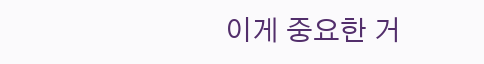이게 중요한 거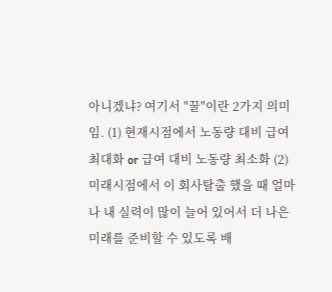아니겠냐? 여기서 "꿀"이란 2가지 의미임. (1) 현재시점에서 노동량 대비 급여 최대화 or 급여 대비 노동량 최소화 (2) 미래시점에서 이 회사탈출 했을 때 얼마나 내 실력이 많이 늘어 있어서 더 나은 미래를 준비할 수 있도록 배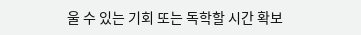울 수 있는 기회 또는 독학할 시간 확보